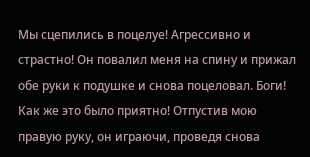Мы сцепились в поцелуе! Агрессивно и страстно! Он повалил меня на спину и прижал обе руки к подушке и снова поцеловал. Боги! Как же это было приятно! Отпустив мою правую руку, он играючи, проведя снова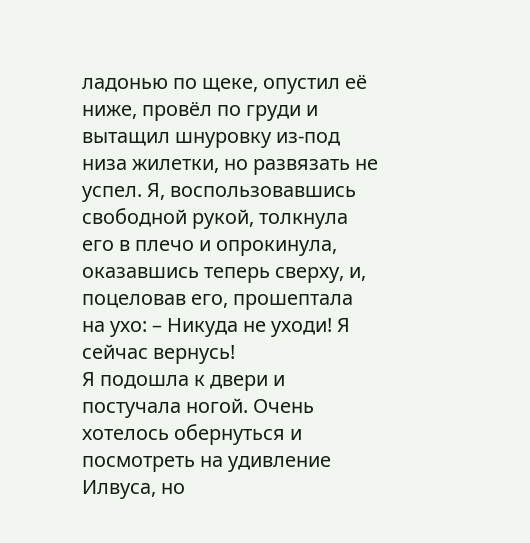ладонью по щеке, опустил её ниже, провёл по груди и вытащил шнуровку из-под низа жилетки, но развязать не успел. Я, воспользовавшись свободной рукой, толкнула его в плечо и опрокинула, оказавшись теперь сверху, и, поцеловав его, прошептала на ухо: – Никуда не уходи! Я сейчас вернусь!
Я подошла к двери и постучала ногой. Очень хотелось обернуться и посмотреть на удивление Илвуса, но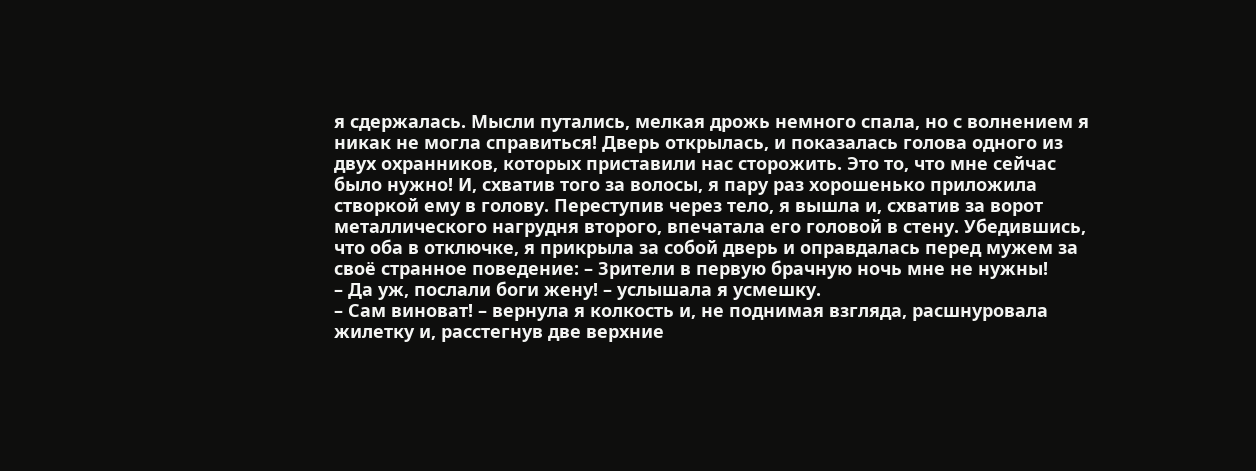я сдержалась. Мысли путались, мелкая дрожь немного спала, но с волнением я никак не могла справиться! Дверь открылась, и показалась голова одного из двух охранников, которых приставили нас сторожить. Это то, что мне сейчас было нужно! И, схватив того за волосы, я пару раз хорошенько приложила створкой ему в голову. Переступив через тело, я вышла и, схватив за ворот металлического нагрудня второго, впечатала его головой в стену. Убедившись, что оба в отключке, я прикрыла за собой дверь и оправдалась перед мужем за своё странное поведение: – Зрители в первую брачную ночь мне не нужны!
– Да уж, послали боги жену! – услышала я усмешку.
– Сам виноват! – вернула я колкость и, не поднимая взгляда, расшнуровала жилетку и, расстегнув две верхние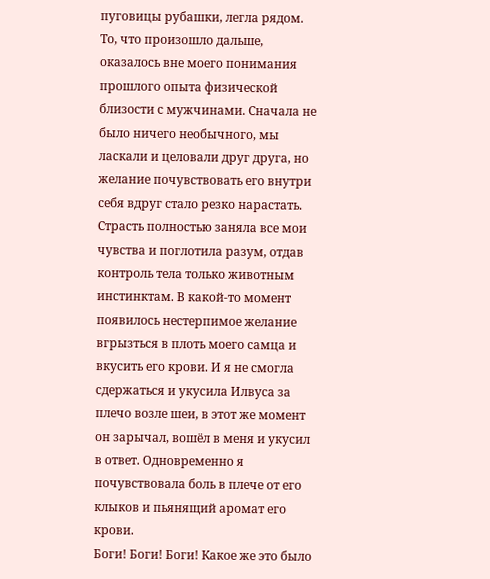пуговицы рубашки, легла рядом.
То, что произошло дальше, оказалось вне моего понимания прошлого опыта физической близости с мужчинами. Сначала не было ничего необычного, мы ласкали и целовали друг друга, но желание почувствовать его внутри себя вдруг стало резко нарастать. Страсть полностью заняла все мои чувства и поглотила разум, отдав контроль тела только животным инстинктам. В какой-то момент появилось нестерпимое желание вгрызться в плоть моего самца и вкусить его крови. И я не смогла сдержаться и укусила Илвуса за плечо возле шеи, в этот же момент он зарычал, вошёл в меня и укусил в ответ. Одновременно я почувствовала боль в плече от его клыков и пьянящий аромат его крови.
Боги! Боги! Боги! Какое же это было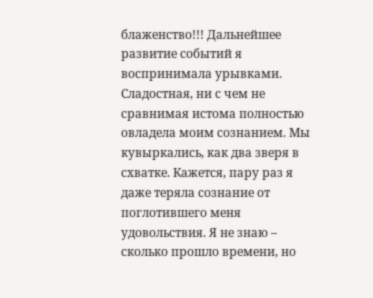блаженство!!! Дальнейшее развитие событий я воспринимала урывками. Сладостная, ни с чем не сравнимая истома полностью овладела моим сознанием. Мы кувыркались, как два зверя в схватке. Кажется, пару раз я даже теряла сознание от поглотившего меня удовольствия. Я не знаю – сколько прошло времени, но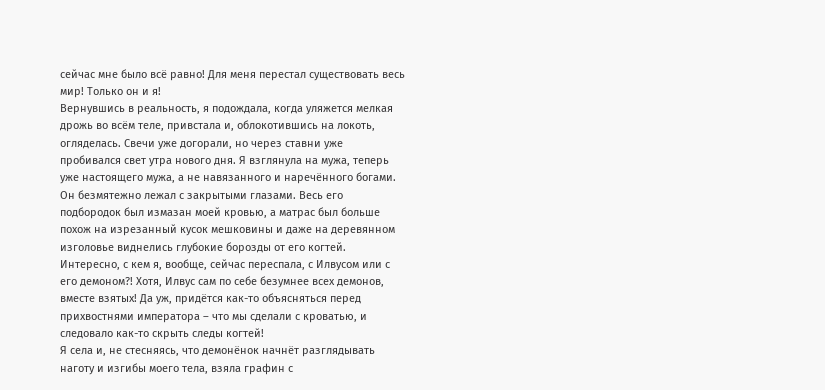сейчас мне было всё равно! Для меня перестал существовать весь мир! Только он и я!
Вернувшись в реальность, я подождала, когда уляжется мелкая дрожь во всём теле, привстала и, облокотившись на локоть, огляделась. Свечи уже догорали, но через ставни уже пробивался свет утра нового дня. Я взглянула на мужа, теперь уже настоящего мужа, а не навязанного и наречённого богами. Он безмятежно лежал с закрытыми глазами. Весь его подбородок был измазан моей кровью, а матрас был больше похож на изрезанный кусок мешковины и даже на деревянном изголовье виднелись глубокие борозды от его когтей. Интересно, с кем я, вообще, сейчас переспала, с Илвусом или с его демоном?! Хотя, Илвус сам по себе безумнее всех демонов, вместе взятых! Да уж, придётся как-то объясняться перед прихвостнями императора – что мы сделали с кроватью, и следовало как-то скрыть следы когтей!
Я села и, не стесняясь, что демонёнок начнёт разглядывать наготу и изгибы моего тела, взяла графин с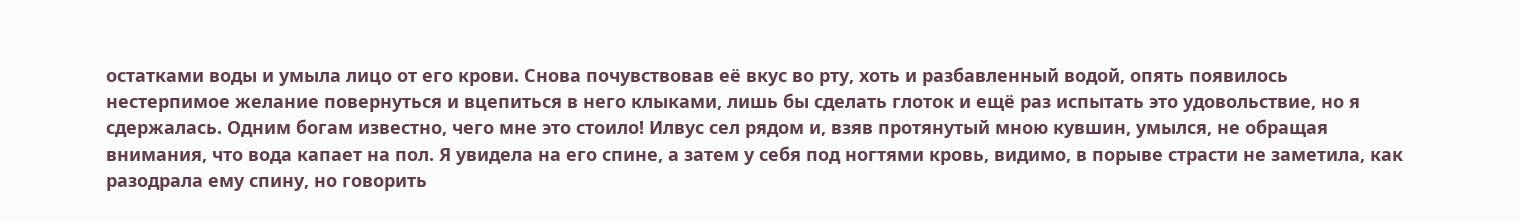остатками воды и умыла лицо от его крови. Снова почувствовав её вкус во рту, хоть и разбавленный водой, опять появилось нестерпимое желание повернуться и вцепиться в него клыками, лишь бы сделать глоток и ещё раз испытать это удовольствие, но я сдержалась. Одним богам известно, чего мне это стоило! Илвус сел рядом и, взяв протянутый мною кувшин, умылся, не обращая внимания, что вода капает на пол. Я увидела на его спине, а затем у себя под ногтями кровь, видимо, в порыве страсти не заметила, как разодрала ему спину, но говорить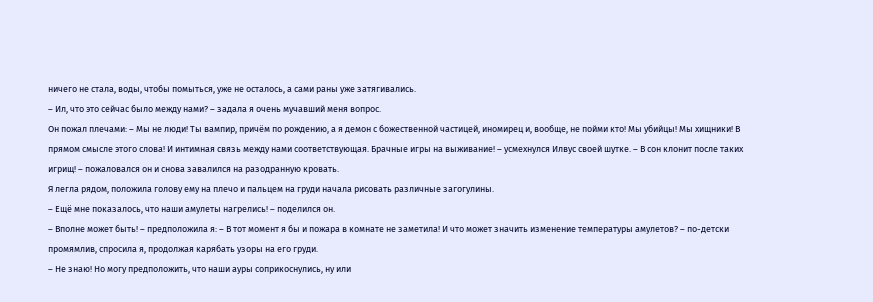ничего не стала, воды, чтобы помыться, уже не осталось, а сами раны уже затягивались.
– Ил, что это сейчас было между нами? – задала я очень мучавший меня вопрос.
Он пожал плечами: – Мы не люди! Ты вампир, причём по рождению, а я демон с божественной частицей, иномирец и, вообще, не пойми кто! Мы убийцы! Мы хищники! В прямом смысле этого слова! И интимная связь между нами соответствующая. Брачные игры на выживание! – усмехнулся Илвус своей шутке. – В сон клонит после таких игрищ! – пожаловался он и снова завалился на разодранную кровать.
Я легла рядом, положила голову ему на плечо и пальцем на груди начала рисовать различные загогулины.
– Ещё мне показалось, что наши амулеты нагрелись! – поделился он.
– Вполне может быть! – предположила я: – В тот момент я бы и пожара в комнате не заметила! И что может значить изменение температуры амулетов? – по-детски промямлив, спросила я, продолжая карябать узоры на его груди.
– Не знаю! Но могу предположить, что наши ауры соприкоснулись, ну или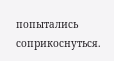попытались соприкоснуться.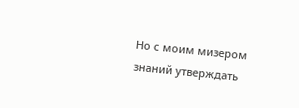Но с моим мизером знаний утверждать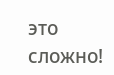это сложно!